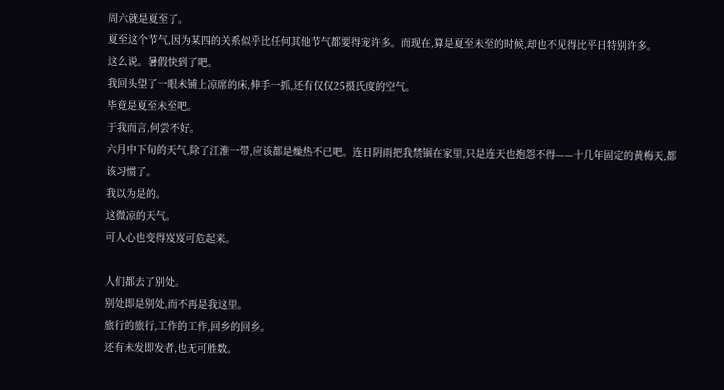周六就是夏至了。
夏至这个节气,因为某四的关系似乎比任何其他节气都要得宠许多。而现在,算是夏至未至的时候,却也不见得比平日特别许多。
这么说。暑假快到了吧。
我回头望了一眼未铺上凉席的床,伸手一抓,还有仅仅25摄氏度的空气。
毕竟是夏至未至吧。
于我而言,何尝不好。
六月中下旬的天气,除了江淮一带,应该都是燥热不已吧。连日阴雨把我禁锢在家里,只是连天也抱怨不得——十几年固定的黄梅天,都该习惯了。
我以为是的。
这微凉的天气。
可人心也变得岌岌可危起来。

人们都去了别处。
别处即是别处,而不再是我这里。
旅行的旅行,工作的工作,回乡的回乡。
还有未发即发者,也无可胜数。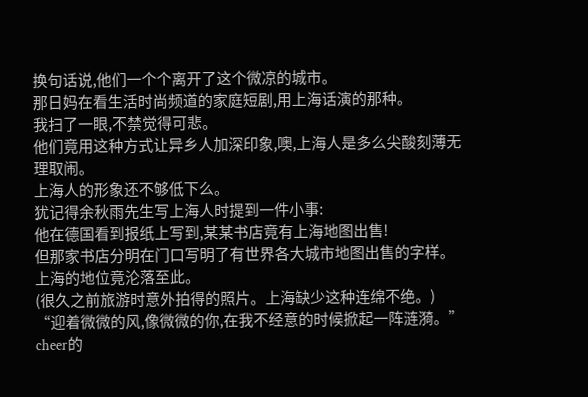换句话说,他们一个个离开了这个微凉的城市。
那日妈在看生活时尚频道的家庭短剧,用上海话演的那种。
我扫了一眼,不禁觉得可悲。
他们竟用这种方式让异乡人加深印象,噢,上海人是多么尖酸刻薄无理取闹。
上海人的形象还不够低下么。
犹记得余秋雨先生写上海人时提到一件小事:
他在德国看到报纸上写到,某某书店竟有上海地图出售!
但那家书店分明在门口写明了有世界各大城市地图出售的字样。
上海的地位竟沦落至此。
(很久之前旅游时意外拍得的照片。上海缺少这种连绵不绝。)
“迎着微微的风,像微微的你,在我不经意的时候掀起一阵涟漪。”
cheer的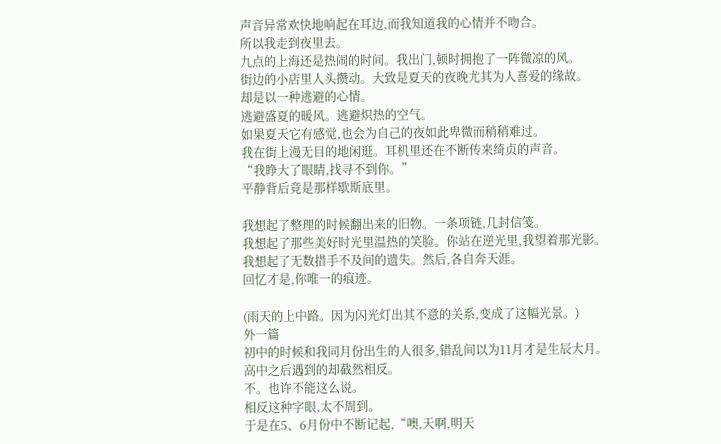声音异常欢快地响起在耳边,而我知道我的心情并不吻合。
所以我走到夜里去。
九点的上海还是热闹的时间。我出门,顿时拥抱了一阵微凉的风。
街边的小店里人头攒动。大致是夏天的夜晚尤其为人喜爱的缘故。
却是以一种逃避的心情。
逃避盛夏的暖风。逃避炽热的空气。
如果夏天它有感觉,也会为自己的夜如此卑微而稍稍难过。
我在街上漫无目的地闲逛。耳机里还在不断传来绮贞的声音。
“我睁大了眼睛,找寻不到你。”
平静背后竟是那样歇斯底里。

我想起了整理的时候翻出来的旧物。一条项链,几封信笺。
我想起了那些美好时光里温热的笑脸。你站在逆光里,我望着那光影。
我想起了无数措手不及间的遗失。然后,各自奔天涯。
回忆才是,你唯一的痕迹。

(雨天的上中路。因为闪光灯出其不意的关系,变成了这幅光景。)
外一篇
初中的时候和我同月份出生的人很多,错乱间以为11月才是生辰大月。
高中之后遇到的却截然相反。
不。也许不能这么说。
相反这种字眼,太不周到。
于是在5、6月份中不断记起,“噢,天啊,明天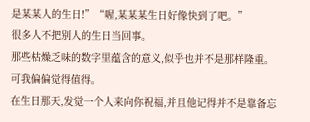是某某人的生日!”“喔,某某某生日好像快到了吧。”
很多人不把别人的生日当回事。
那些枯燥乏味的数字里蕴含的意义,似乎也并不是那样隆重。
可我偏偏觉得值得。
在生日那天,发觉一个人来向你祝福,并且他记得并不是靠备忘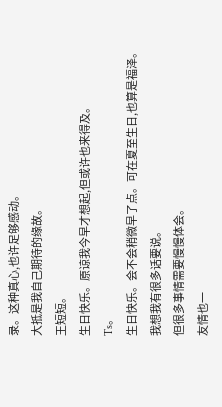录。这种真心,也许足够感动。
大抵是我自己期待的缘故。
王短短。
生日快乐。原谅我今早才想起,但或许也来得及。
Ts。
生日快乐。会不会稍微早了点。可在夏至生日,也算是福泽。
我想我有很多话要说。
但很多事情需要慢慢体会。
友情也一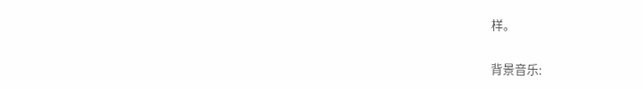样。

背景音乐: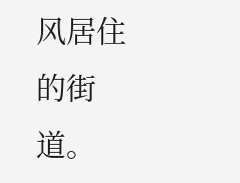风居住的街道。